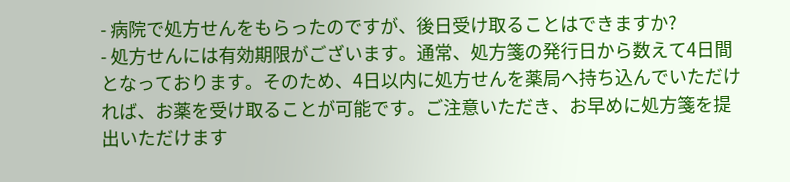- 病院で処方せんをもらったのですが、後日受け取ることはできますか?
- 処方せんには有効期限がございます。通常、処方箋の発行日から数えて4日間となっております。そのため、4日以内に処方せんを薬局へ持ち込んでいただければ、お薬を受け取ることが可能です。ご注意いただき、お早めに処方箋を提出いただけます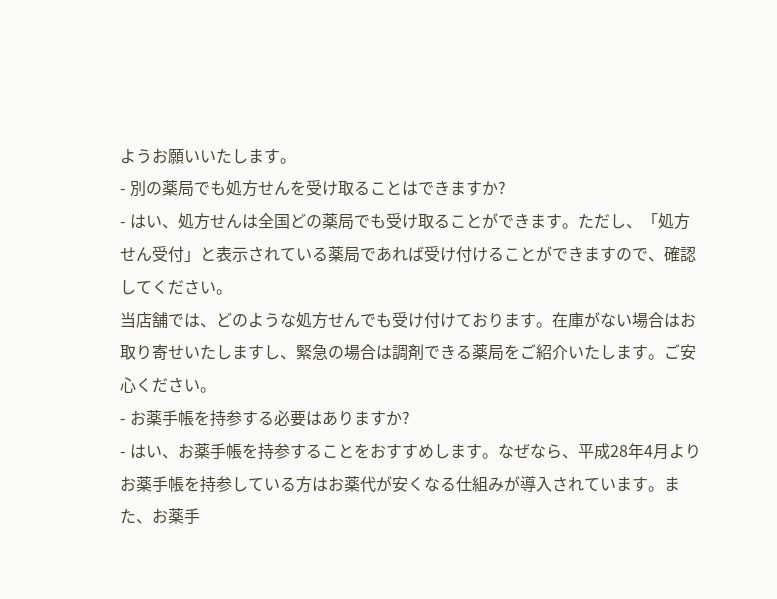ようお願いいたします。
- 別の薬局でも処方せんを受け取ることはできますか?
- はい、処方せんは全国どの薬局でも受け取ることができます。ただし、「処方せん受付」と表示されている薬局であれば受け付けることができますので、確認してください。
当店舗では、どのような処方せんでも受け付けております。在庫がない場合はお取り寄せいたしますし、緊急の場合は調剤できる薬局をご紹介いたします。ご安心ください。
- お薬手帳を持参する必要はありますか?
- はい、お薬手帳を持参することをおすすめします。なぜなら、平成28年4月よりお薬手帳を持参している方はお薬代が安くなる仕組みが導入されています。また、お薬手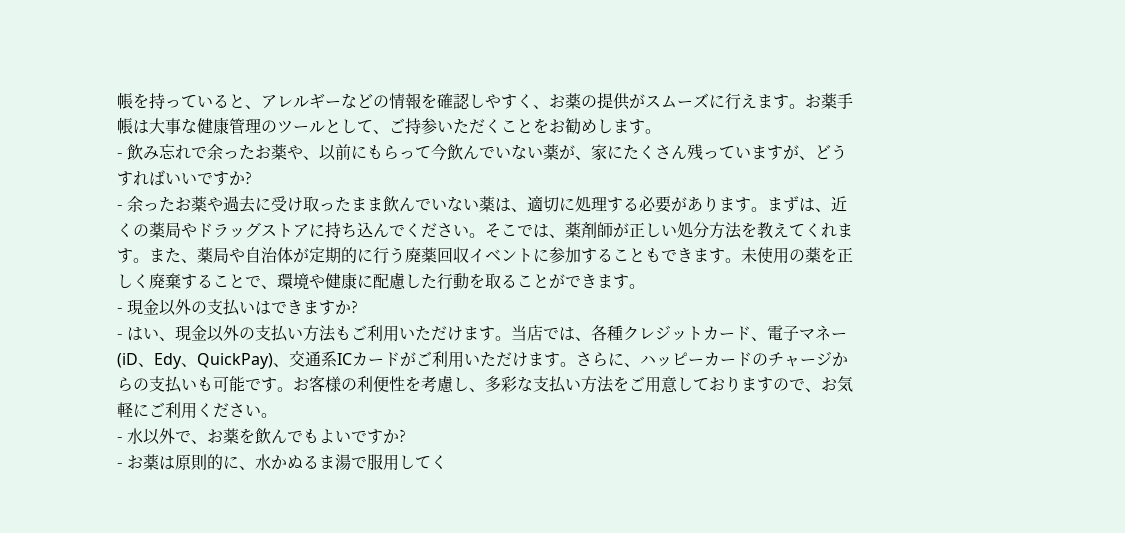帳を持っていると、アレルギーなどの情報を確認しやすく、お薬の提供がスムーズに行えます。お薬手帳は大事な健康管理のツールとして、ご持参いただくことをお勧めします。
- 飲み忘れで余ったお薬や、以前にもらって今飲んでいない薬が、家にたくさん残っていますが、どうすればいいですか?
- 余ったお薬や過去に受け取ったまま飲んでいない薬は、適切に処理する必要があります。まずは、近くの薬局やドラッグストアに持ち込んでください。そこでは、薬剤師が正しい処分方法を教えてくれます。また、薬局や自治体が定期的に行う廃薬回収イベントに参加することもできます。未使用の薬を正しく廃棄することで、環境や健康に配慮した行動を取ることができます。
- 現金以外の支払いはできますか?
- はい、現金以外の支払い方法もご利用いただけます。当店では、各種クレジットカード、電子マネー(iD、Edy、QuickPay)、交通系ICカードがご利用いただけます。さらに、ハッピーカードのチャージからの支払いも可能です。お客様の利便性を考慮し、多彩な支払い方法をご用意しておりますので、お気軽にご利用ください。
- 水以外で、お薬を飲んでもよいですか?
- お薬は原則的に、水かぬるま湯で服用してく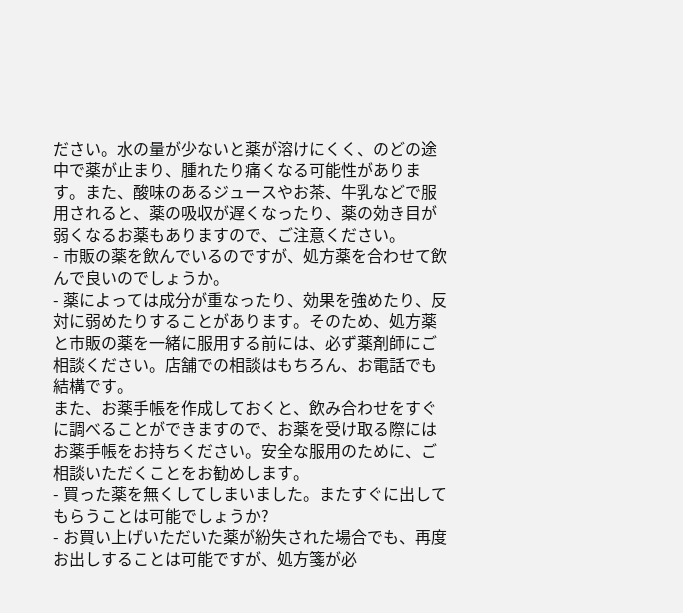ださい。水の量が少ないと薬が溶けにくく、のどの途中で薬が止まり、腫れたり痛くなる可能性があります。また、酸味のあるジュースやお茶、牛乳などで服用されると、薬の吸収が遅くなったり、薬の効き目が弱くなるお薬もありますので、ご注意ください。
- 市販の薬を飲んでいるのですが、処方薬を合わせて飲んで良いのでしょうか。
- 薬によっては成分が重なったり、効果を強めたり、反対に弱めたりすることがあります。そのため、処方薬と市販の薬を一緒に服用する前には、必ず薬剤師にご相談ください。店舗での相談はもちろん、お電話でも結構です。
また、お薬手帳を作成しておくと、飲み合わせをすぐに調べることができますので、お薬を受け取る際にはお薬手帳をお持ちください。安全な服用のために、ご相談いただくことをお勧めします。
- 買った薬を無くしてしまいました。またすぐに出してもらうことは可能でしょうか?
- お買い上げいただいた薬が紛失された場合でも、再度お出しすることは可能ですが、処方箋が必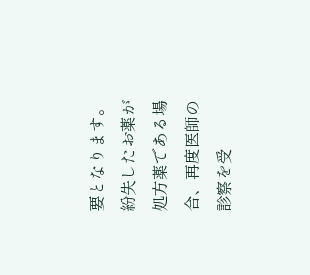要となります。紛失したお薬が処方薬である場合、再度医師の診察を受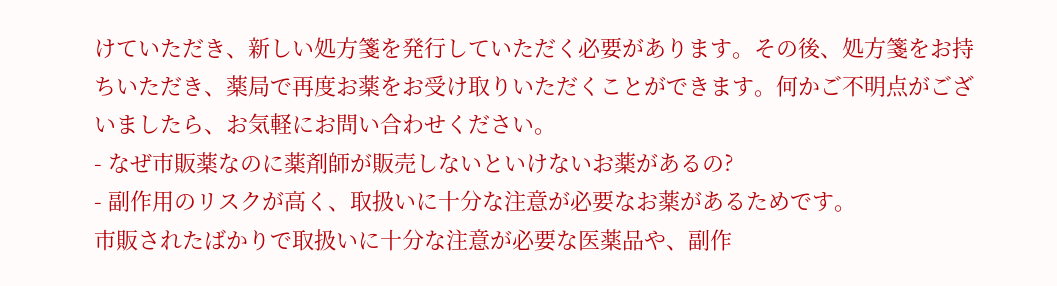けていただき、新しい処方箋を発行していただく必要があります。その後、処方箋をお持ちいただき、薬局で再度お薬をお受け取りいただくことができます。何かご不明点がございましたら、お気軽にお問い合わせください。
- なぜ市販薬なのに薬剤師が販売しないといけないお薬があるの?
- 副作用のリスクが高く、取扱いに十分な注意が必要なお薬があるためです。
市販されたばかりで取扱いに十分な注意が必要な医薬品や、副作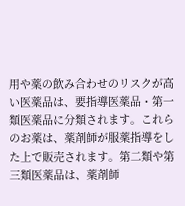用や薬の飲み合わせのリスクが高い医薬品は、要指導医薬品・第一類医薬品に分類されます。これらのお薬は、薬剤師が服薬指導をした上で販売されます。第二類や第三類医薬品は、薬剤師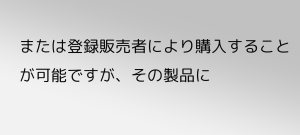または登録販売者により購入することが可能ですが、その製品に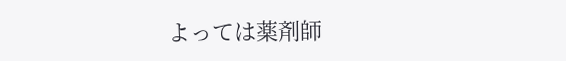よっては薬剤師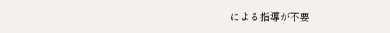による指導が不要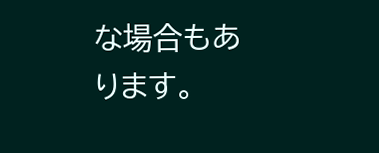な場合もあります。